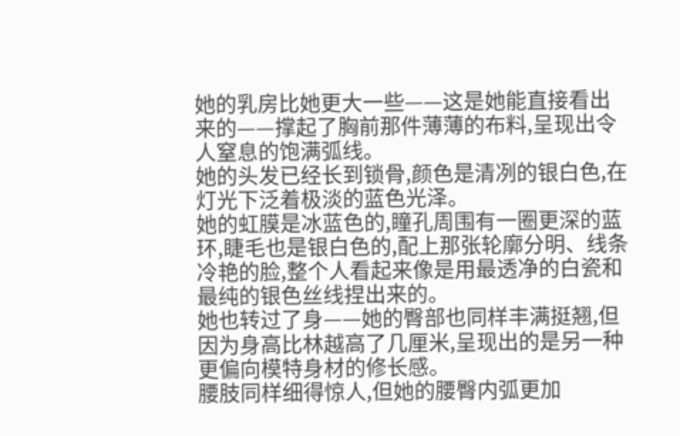她的乳房比她更大一些——这是她能直接看出来的——撑起了胸前那件薄薄的布料,呈现出令人窒息的饱满弧线。
她的头发已经长到锁骨,颜色是清冽的银白色,在灯光下泛着极淡的蓝色光泽。
她的虹膜是冰蓝色的,瞳孔周围有一圈更深的蓝环,睫毛也是银白色的,配上那张轮廓分明、线条冷艳的脸,整个人看起来像是用最透净的白瓷和最纯的银色丝线捏出来的。
她也转过了身——她的臀部也同样丰满挺翘,但因为身高比林越高了几厘米,呈现出的是另一种更偏向模特身材的修长感。
腰肢同样细得惊人,但她的腰臀内弧更加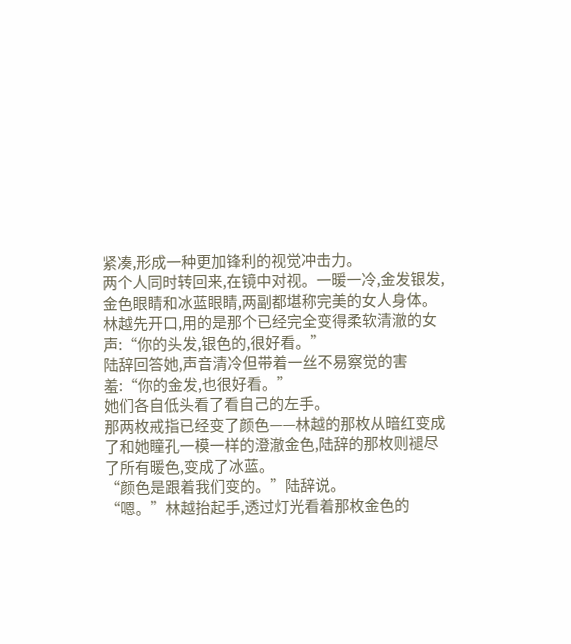紧凑,形成一种更加锋利的视觉冲击力。
两个人同时转回来,在镜中对视。一暖一冷,金发银发,金色眼睛和冰蓝眼睛,两副都堪称完美的女人身体。
林越先开口,用的是那个已经完全变得柔软清澈的女声:“你的头发,银色的,很好看。”
陆辞回答她,声音清冷但带着一丝不易察觉的害羞:“你的金发,也很好看。”
她们各自低头看了看自己的左手。
那两枚戒指已经变了颜色——林越的那枚从暗红变成了和她瞳孔一模一样的澄澈金色,陆辞的那枚则褪尽了所有暖色,变成了冰蓝。
“颜色是跟着我们变的。”陆辞说。
“嗯。”林越抬起手,透过灯光看着那枚金色的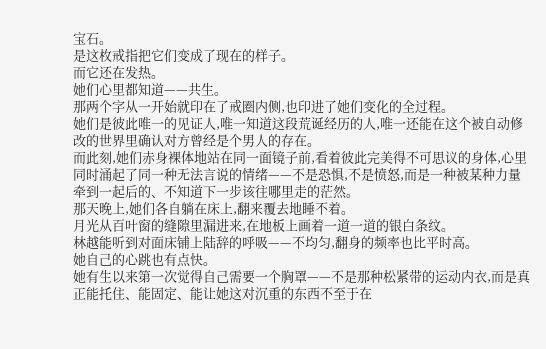宝石。
是这枚戒指把它们变成了现在的样子。
而它还在发热。
她们心里都知道——共生。
那两个字从一开始就印在了戒圈内侧,也印进了她们变化的全过程。
她们是彼此唯一的见证人,唯一知道这段荒诞经历的人,唯一还能在这个被自动修改的世界里确认对方曾经是个男人的存在。
而此刻,她们赤身裸体地站在同一面镜子前,看着彼此完美得不可思议的身体,心里同时涌起了同一种无法言说的情绪——不是恐惧,不是愤怒,而是一种被某种力量牵到一起后的、不知道下一步该往哪里走的茫然。
那天晚上,她们各自躺在床上,翻来覆去地睡不着。
月光从百叶窗的缝隙里漏进来,在地板上画着一道一道的银白条纹。
林越能听到对面床铺上陆辞的呼吸——不均匀,翻身的频率也比平时高。
她自己的心跳也有点快。
她有生以来第一次觉得自己需要一个胸罩——不是那种松紧带的运动内衣,而是真正能托住、能固定、能让她这对沉重的东西不至于在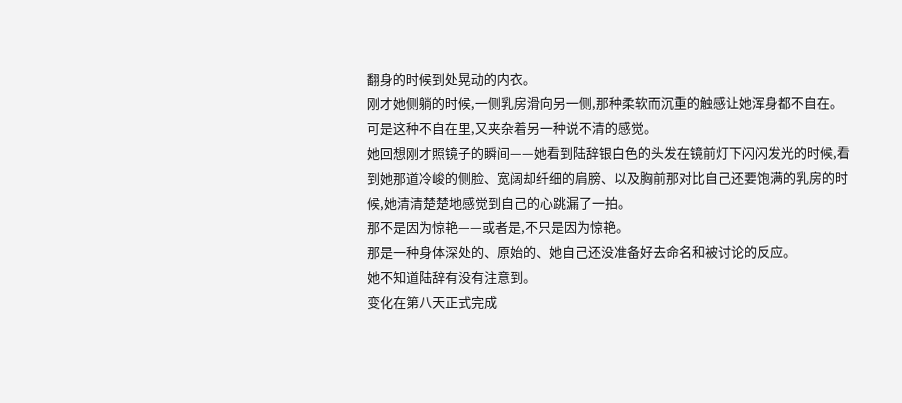翻身的时候到处晃动的内衣。
刚才她侧躺的时候,一侧乳房滑向另一侧,那种柔软而沉重的触感让她浑身都不自在。
可是这种不自在里,又夹杂着另一种说不清的感觉。
她回想刚才照镜子的瞬间——她看到陆辞银白色的头发在镜前灯下闪闪发光的时候,看到她那道冷峻的侧脸、宽阔却纤细的肩膀、以及胸前那对比自己还要饱满的乳房的时候,她清清楚楚地感觉到自己的心跳漏了一拍。
那不是因为惊艳——或者是,不只是因为惊艳。
那是一种身体深处的、原始的、她自己还没准备好去命名和被讨论的反应。
她不知道陆辞有没有注意到。
变化在第八天正式完成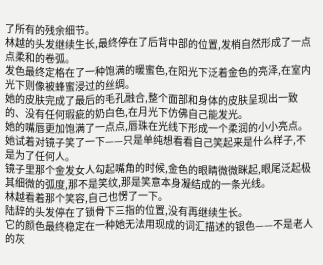了所有的残余细节。
林越的头发继续生长,最终停在了后背中部的位置,发梢自然形成了一点点柔和的卷弧。
发色最终定格在了一种饱满的暖蜜色,在阳光下泛着金色的亮泽,在室内光下则像被蜂蜜浸过的丝绸。
她的皮肤完成了最后的毛孔融合,整个面部和身体的皮肤呈现出一致的、没有任何瑕疵的奶白色,在月光下仿佛自己能发光。
她的嘴唇更加饱满了一点点,唇珠在光线下形成一个柔润的小小亮点。
她试着对镜子笑了一下——只是单纯想看看自己笑起来是什么样子,不是为了任何人。
镜子里那个金发女人勾起嘴角的时候,金色的眼睛微微眯起,眼尾泛起极其细微的弧度,那不是笑纹,那是笑意本身凝结成的一条光线。
林越看着那个笑容,自己也愣了一下。
陆辞的头发停在了锁骨下三指的位置,没有再继续生长。
它的颜色最终稳定在一种她无法用现成的词汇描述的银色——不是老人的灰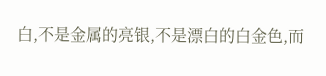白,不是金属的亮银,不是漂白的白金色,而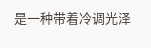是一种带着冷调光泽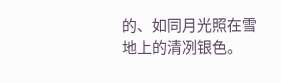的、如同月光照在雪地上的清冽银色。